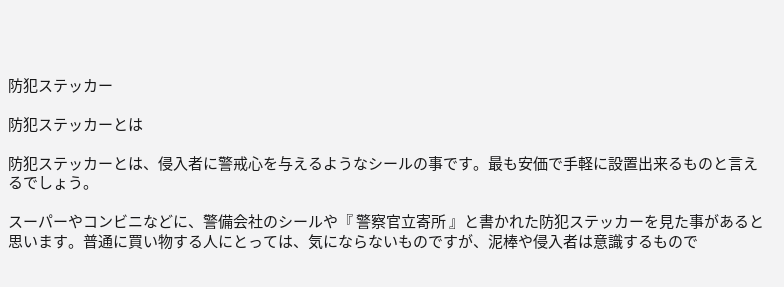防犯ステッカー

防犯ステッカーとは

防犯ステッカーとは、侵入者に警戒心を与えるようなシールの事です。最も安価で手軽に設置出来るものと言えるでしょう。

スーパーやコンビニなどに、警備会社のシールや『 警察官立寄所 』と書かれた防犯ステッカーを見た事があると思います。普通に買い物する人にとっては、気にならないものですが、泥棒や侵入者は意識するもので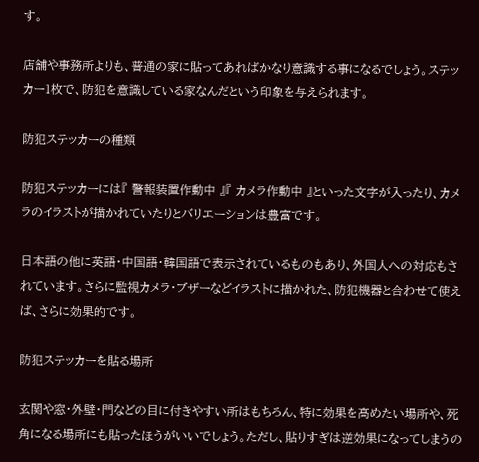す。

店舗や事務所よりも、普通の家に貼ってあればかなり意識する事になるでしょう。ステッカー1枚で、防犯を意識している家なんだという印象を与えられます。

防犯ステッカーの種類

防犯ステッカーには『 警報装置作動中 』『 カメラ作動中 』といった文字が入ったり、カメラのイラストが描かれていたりとバリエーションは豊富です。

日本語の他に英語・中国語・韓国語で表示されているものもあり、外国人への対応もされています。さらに監視カメラ・ブザーなどイラストに描かれた、防犯機器と合わせて使えば、さらに効果的です。

防犯ステッカーを貼る場所

玄関や窓・外壁・門などの目に付きやすい所はもちろん、特に効果を高めたい場所や、死角になる場所にも貼ったほうがいいでしょう。ただし、貼りすぎは逆効果になってしまうの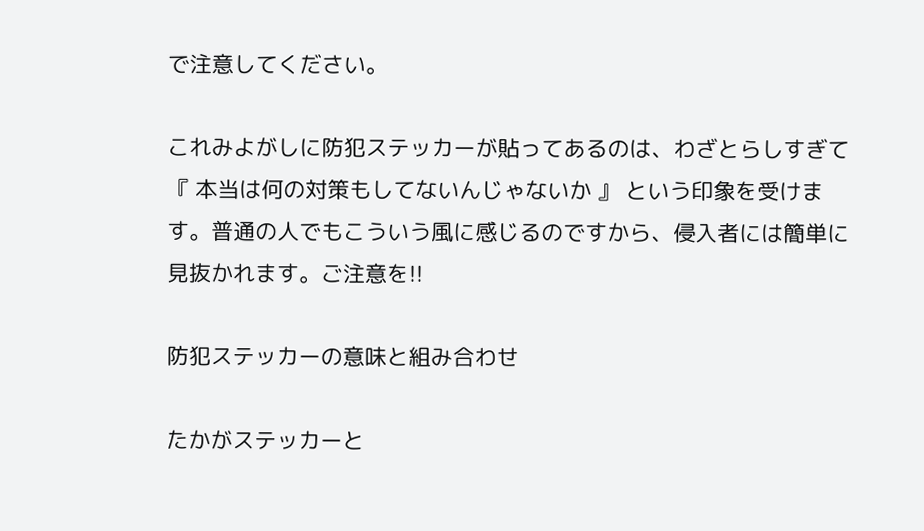で注意してください。

これみよがしに防犯ステッカーが貼ってあるのは、わざとらしすぎて『 本当は何の対策もしてないんじゃないか 』 という印象を受けます。普通の人でもこういう風に感じるのですから、侵入者には簡単に見抜かれます。ご注意を!!

防犯ステッカーの意味と組み合わせ

たかがステッカーと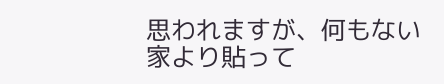思われますが、何もない家より貼って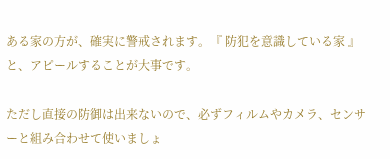ある家の方が、確実に警戒されます。『 防犯を意識している家 』と、アピールすることが大事です。

ただし直接の防御は出来ないので、必ずフィルムやカメラ、センサーと組み合わせて使いましょ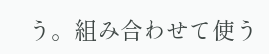う。組み合わせて使う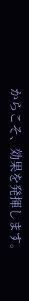からこそ、効果を発揮します。